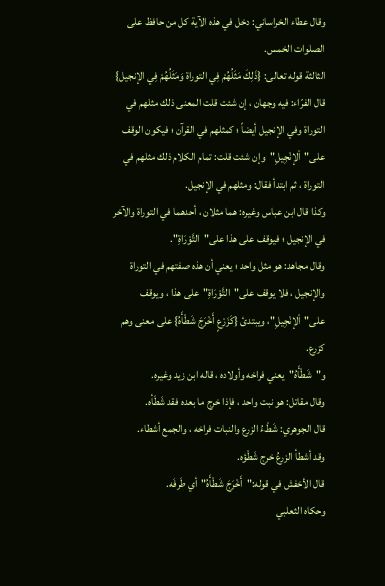وقال عطاء الخراساني: دخل في هذه الآية كل من حافظ على الصلوات الخمس.
الثالثة قوله تعالى: {ذَلِكَ مَثَلُهُمْ فِي التوراة وَمَثَلُهُمْ فِي الإنجيل} قال الفرّاء: فيه وجهان ، إن شئت قلت المعنى ذلك مثلهم في التوراة وفي الإنجيل أيضاً ؛ كمثلهم في القرآن ؛ فيكون الوقف على"اْلإنْجِيلِ"وإن شئت قلت: تمام الكلام ذلك مثلهم في التوراة ، ثم ابتدأ فقال: ومثلهم في الإنجيل.
وكذا قال ابن عباس وغيره: هما مثلان ، أحدهما في التوراة والآخر في الإنجيل ؛ فيوقف على هذا على"التَّوْرَاةِ".
وقال مجاهد: هو مثل واحد ؛ يعني أن هذه صفتهم في التوراة والإنجيل ، فلا يوقف على"التَّوْرَاةِ"على هذا ، ويوقف على"اْلإنْجِيلِ"، ويبتدئ {كَزَرْعٍ أَخْرَجَ شَطْأَهُ} على معنى وهم كزرع.
و"شَطْأَهُ"يعني فراخه وأولاده ، قاله ابن زيد وغيره.
وقال مقاتل: هو نبت واحد ، فإذا خرج ما بعده فقد شَطَأه.
قال الجوهري: شَطْءُ الزرع والنبات فراخه ، والجمع أشطاء.
وقد أشطأ الزرعُ خرج شَطْؤه.
قال الأخفش في قوله:"أَخْرَجَ شَطْأَهُ"أي طَرفَه.
وحكاه الثعلبي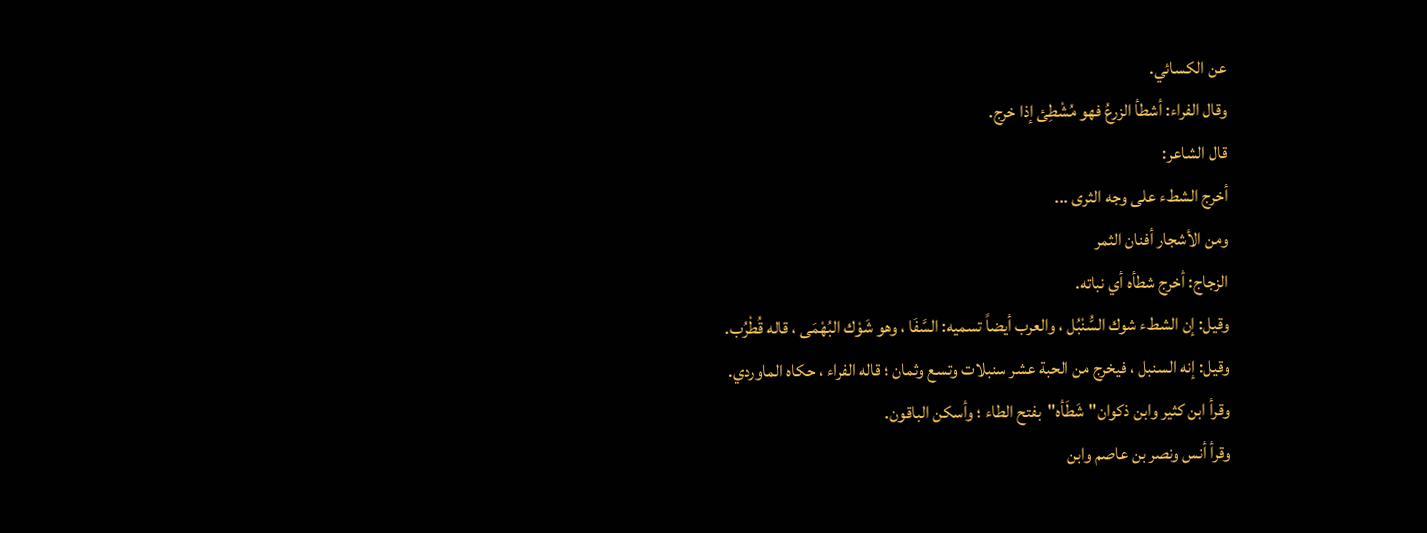عن الكسائي.
وقال الفراء: أشطأ الزرعُ فهو مُشْطِئ إذا خرج.
قال الشاعر:
أخرج الشطء على وجه الثرى ...
ومن الأشجار أفنان الثمر
الزجاج: أخرج شطأه أي نباته.
وقيل: إن الشطء شوك السُّنْبُل ، والعرب أيضاً تسميه: السَّفَا ، وهو شَوْك البُهْمَى ، قاله قُطْرُب.
وقيل: إنه السنبل ، فيخرج من الحبة عشر سنبلات وتسع وثمان ؛ قاله الفراء ، حكاه الماوردي.
وقرأ ابن كثير وابن ذكوان"شَطَأه"بفتح الطاء ؛ وأسكن الباقون.
وقرأ أنس ونصر بن عاصم وابن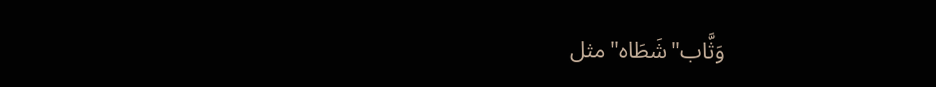وَثَّاب"شَطَاه"مثل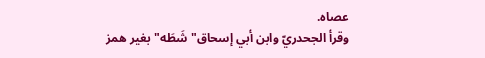عصاه.
وقرأ الجحدريّ وابن أبي إسحاق"شَطَه"بغير همز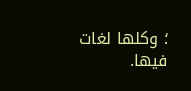؛ وكلها لغات فيها.